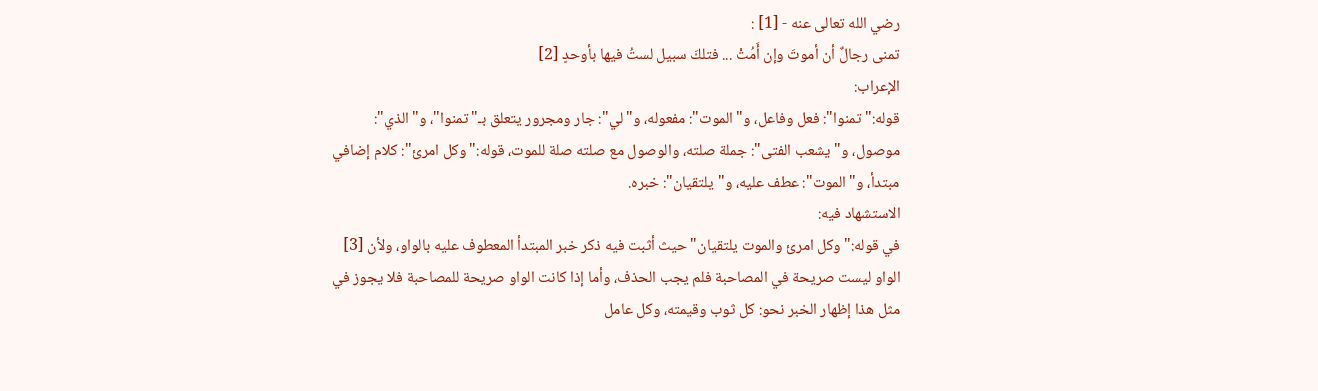رضي الله تعالى عنه - [1] :
تمنى رجالٌ أن أموتَ وإن أَمُتْ ... فتلكَ سبيل لستُ فيها بأوحدٍ [2]
الإعراب:
قوله:"تمنوا": فعل وفاعل، و"الموت": مفعوله، و"لي": جار ومجرور يتعلق بـ"تمنوا"، و"الذي": موصول، و"يشعب الفتى": جملة صلته، والوصول مع صلته صلة للموت، قوله:"وكل امرئ": كلام إضافي مبتدأ، و"الموت": عطف عليه، و"يلتقيان": خبره.
الاستشهاد فيه:
في قوله:"وكل امرئ والموت يلتقيان"حيث أثبت فيه ذكر خبر المبتدأ المعطوف عليه بالواو، ولأن [3] الواو ليست صريحة في المصاحبة فلم يجب الحذف، وأما إذا كانت الواو صريحة للمصاحبة فلا يجوز في مثل هذا إظهار الخبر نحو: كل ثوب وقيمته، وكل عامل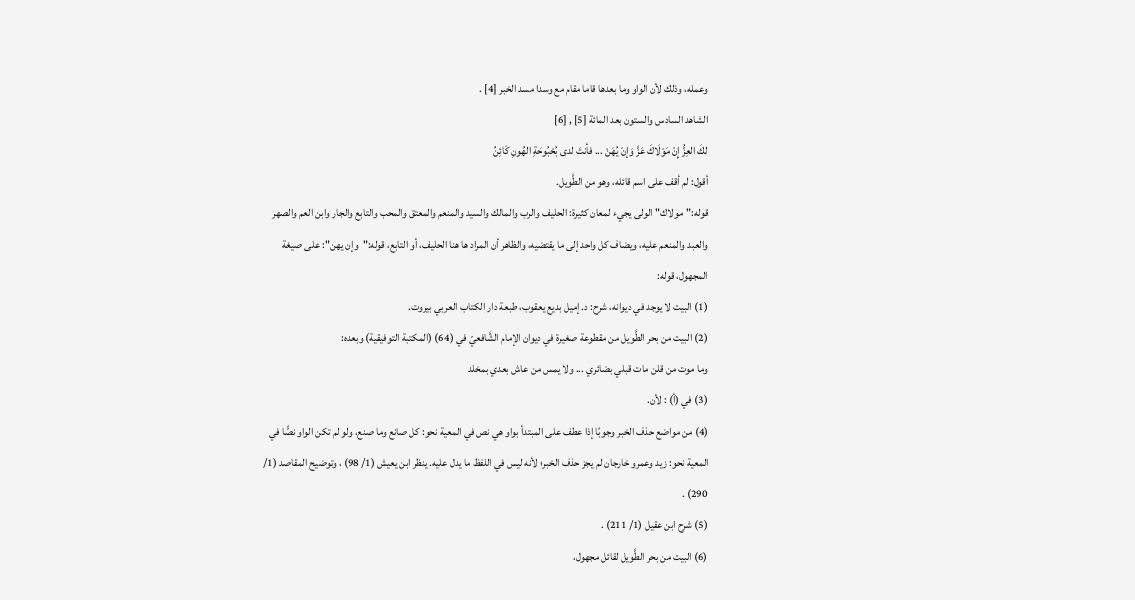وعمله، وذلك لأن الواو وما بعدها قاما مقام مع وسدا مسد الخبر [4] .
الشاهد السادس والستون بعد المائة [5] , [6]
لكَ العِزُّ إِنْ مَوْلَاكَ عَزَّ وَإنْ يُهَنْ ... فأنتَ لدى بُحْبُوحَةِ الهُونِ كَائِنُ
أقول: لم أقف على اسم قائله، وهو من الطَّويل.
قوله:"مولاك"الولى يجيء لمعان كثيرة: الحليف والرب والمالك والسيد والمنعم والمعتق والمحب والتابع والجار وابن العم والصهر والعبد والمنعم عليه، ويضاف كل واحد إلى ما يقتضيه، والظاهر أن المراد ها هنا الحليف، أو التابع، قوله:"وإن يهن": على صيغة المجهول، قوله:
(1) البيت لا يوجد في ديوانه، شرح: د. إميل بديع يعقوب، طبعة دار الكتاب العربي بيروت.
(2) البيت من بحر الطَّويل من مقطوعة صغيرة في ديوان الإمام الشَّافعيّ في (64) (المكتبة التوفيقية) وبعده:
وما موت من قلن مات قبلي بضائري ... ولا يمس من عاش بعدي بمخلد
(3) في (أ) : لأن.
(4) من مواضع حذف الخبر وجوبًا إذا عطف على المبتدأ بواو هي نص في المعية نحو: كل صانع وما صنع، ولو لم تكن الواو نصًّا في المعية نحو: زيد وعمرو خارجان لم يجز حذف الخبر؛ لأنه ليس في اللفظ ما يدل عليه. ينظر ابن يعيش (1/ 98) ، وتوضيح المقاصد (1/ 290) .
(5) شرح ابن عقيل (1/ 211) .
(6) البيت من بحر الطَّويل لقائل مجهول،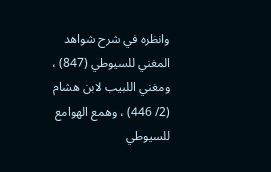وانظره في شرح شواهد المغني للسيوطي (847) ، ومغني اللبيب لابن هشام (2/ 446) ، وهمع الهوامع للسيوطي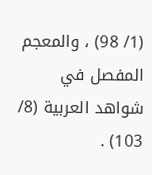(1/ 98) ، والمعجم المفصل في شواهد العربية (8/ 103) .